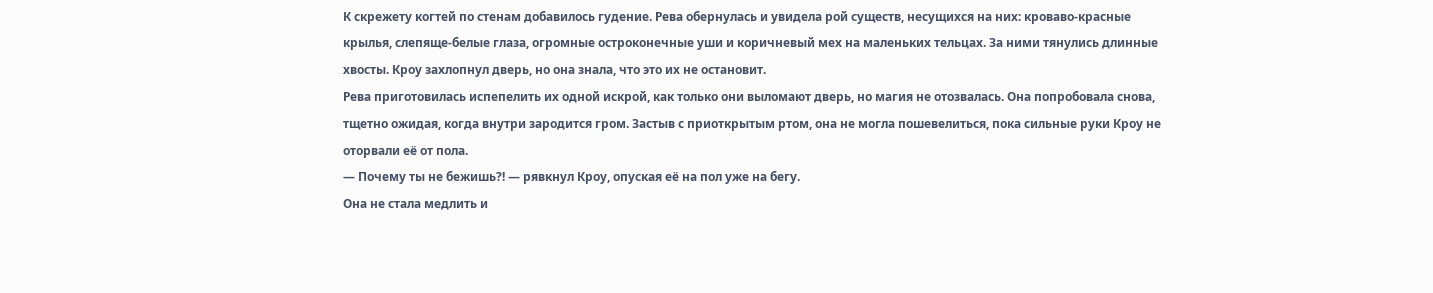К скрежету когтей по стенам добавилось гудение. Рева обернулась и увидела рой существ, несущихся на них: кроваво-красные крылья, слепяще-белые глаза, огромные остроконечные уши и коричневый мех на маленьких тельцах. За ними тянулись длинные хвосты. Кроу захлопнул дверь, но она знала, что это их не остановит.
Рева приготовилась испепелить их одной искрой, как только они выломают дверь, но магия не отозвалась. Она попробовала снова, тщетно ожидая, когда внутри зародится гром. Застыв с приоткрытым ртом, она не могла пошевелиться, пока сильные руки Кроу не оторвали её от пола.
— Почему ты не бежишь?! — рявкнул Кроу, опуская её на пол уже на бегу.
Она не стала медлить и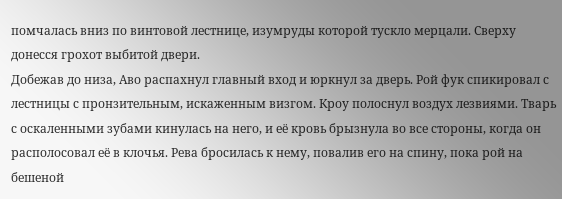помчалась вниз по винтовой лестнице, изумруды которой тускло мерцали. Сверху донесся грохот выбитой двери.
Добежав до низа, Аво распахнул главный вход и юркнул за дверь. Рой фук спикировал с лестницы с пронзительным, искаженным визгом. Кроу полоснул воздух лезвиями. Тварь с оскаленными зубами кинулась на него, и её кровь брызнула во все стороны, когда он располосовал её в клочья. Рева бросилась к нему, повалив его на спину, пока рой на бешеной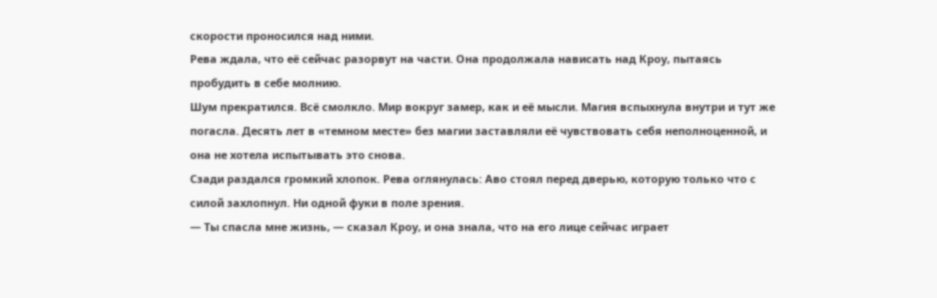скорости проносился над ними.
Рева ждала, что её сейчас разорвут на части. Она продолжала нависать над Кроу, пытаясь пробудить в себе молнию.
Шум прекратился. Всё смолкло. Мир вокруг замер, как и её мысли. Магия вспыхнула внутри и тут же погасла. Десять лет в «темном месте» без магии заставляли её чувствовать себя неполноценной, и она не хотела испытывать это снова.
Сзади раздался громкий хлопок. Рева оглянулась: Аво стоял перед дверью, которую только что с силой захлопнул. Ни одной фуки в поле зрения.
— Ты спасла мне жизнь, — сказал Кроу, и она знала, что на его лице сейчас играет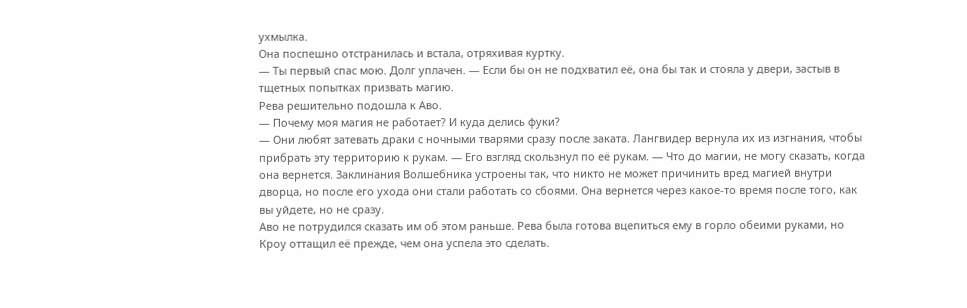ухмылка.
Она поспешно отстранилась и встала, отряхивая куртку.
— Ты первый спас мою. Долг уплачен. — Если бы он не подхватил её, она бы так и стояла у двери, застыв в тщетных попытках призвать магию.
Рева решительно подошла к Аво.
— Почему моя магия не работает? И куда делись фуки?
— Они любят затевать драки с ночными тварями сразу после заката. Лангвидер вернула их из изгнания, чтобы прибрать эту территорию к рукам. — Его взгляд скользнул по её рукам. — Что до магии, не могу сказать, когда она вернется. Заклинания Волшебника устроены так, что никто не может причинить вред магией внутри дворца, но после его ухода они стали работать со сбоями. Она вернется через какое-то время после того, как вы уйдете, но не сразу.
Аво не потрудился сказать им об этом раньше. Рева была готова вцепиться ему в горло обеими руками, но Кроу оттащил её прежде, чем она успела это сделать.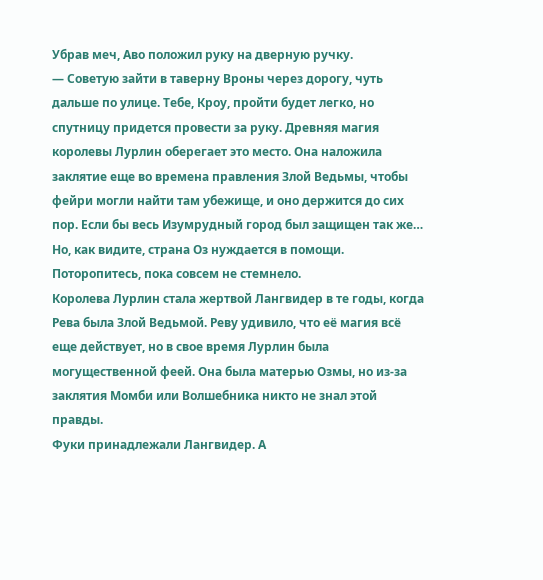Убрав меч, Аво положил руку на дверную ручку.
— Советую зайти в таверну Вроны через дорогу, чуть дальше по улице. Тебе, Кроу, пройти будет легко, но спутницу придется провести за руку. Древняя магия королевы Лурлин оберегает это место. Она наложила заклятие еще во времена правления Злой Ведьмы, чтобы фейри могли найти там убежище, и оно держится до сих пор. Если бы весь Изумрудный город был защищен так же… Но, как видите, страна Оз нуждается в помощи. Поторопитесь, пока совсем не стемнело.
Королева Лурлин стала жертвой Лангвидер в те годы, когда Рева была Злой Ведьмой. Реву удивило, что её магия всё еще действует, но в свое время Лурлин была могущественной феей. Она была матерью Озмы, но из-за заклятия Момби или Волшебника никто не знал этой правды.
Фуки принадлежали Лангвидер. А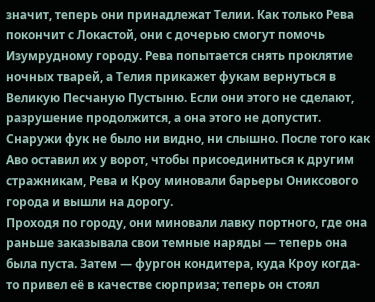значит, теперь они принадлежат Телии. Как только Рева покончит с Локастой, они с дочерью смогут помочь Изумрудному городу. Рева попытается снять проклятие ночных тварей, а Телия прикажет фукам вернуться в Великую Песчаную Пустыню. Если они этого не сделают, разрушение продолжится, а она этого не допустит.
Снаружи фук не было ни видно, ни слышно. После того как Аво оставил их у ворот, чтобы присоединиться к другим стражникам, Рева и Кроу миновали барьеры Ониксового города и вышли на дорогу.
Проходя по городу, они миновали лавку портного, где она раньше заказывала свои темные наряды — теперь она была пуста. Затем — фургон кондитера, куда Кроу когда-то привел её в качестве сюрприза; теперь он стоял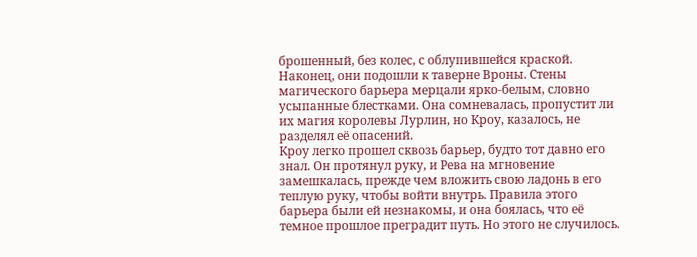брошенный, без колес, с облупившейся краской. Наконец, они подошли к таверне Вроны. Стены магического барьера мерцали ярко-белым, словно усыпанные блестками. Она сомневалась, пропустит ли их магия королевы Лурлин, но Кроу, казалось, не разделял её опасений.
Кроу легко прошел сквозь барьер, будто тот давно его знал. Он протянул руку, и Рева на мгновение замешкалась, прежде чем вложить свою ладонь в его теплую руку, чтобы войти внутрь. Правила этого барьера были ей незнакомы, и она боялась, что её темное прошлое преградит путь. Но этого не случилось.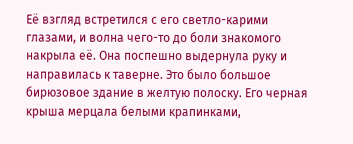Её взгляд встретился с его светло-карими глазами, и волна чего-то до боли знакомого накрыла её. Она поспешно выдернула руку и направилась к таверне. Это было большое бирюзовое здание в желтую полоску. Его черная крыша мерцала белыми крапинками,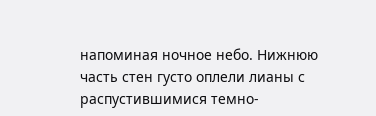напоминая ночное небо. Нижнюю часть стен густо оплели лианы с распустившимися темно-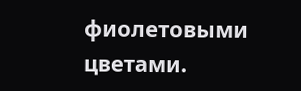фиолетовыми цветами.